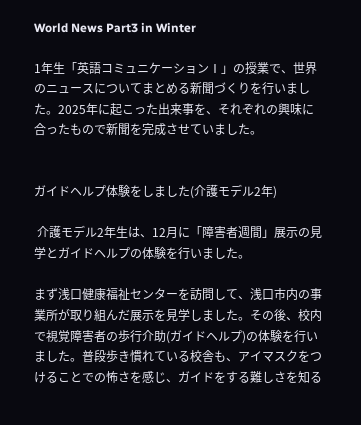World News Part3 in Winter

1年生「英語コミュニケーションⅠ」の授業で、世界のニュースについてまとめる新聞づくりを行いました。2025年に起こった出来事を、それぞれの興味に合ったもので新聞を完成させていました。


ガイドヘルプ体験をしました(介護モデル2年)

 介護モデル2年生は、12月に「障害者週間」展示の見学とガイドヘルプの体験を行いました。

まず浅口健康福祉センターを訪問して、浅口市内の事業所が取り組んだ展示を見学しました。その後、校内で視覚障害者の歩行介助(ガイドヘルプ)の体験を行いました。普段歩き慣れている校舎も、アイマスクをつけることでの怖さを感じ、ガイドをする難しさを知る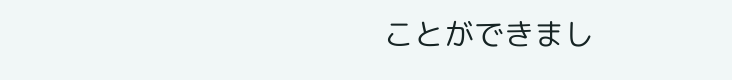ことができまし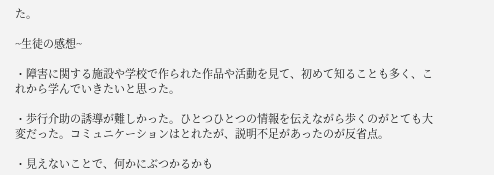た。

~生徒の感想~

・障害に関する施設や学校で作られた作品や活動を見て、初めて知ることも多く、これから学んでいきたいと思った。

・歩行介助の誘導が難しかった。ひとつひとつの情報を伝えながら歩くのがとても大変だった。コミュニケーションはとれたが、説明不足があったのが反省点。

・見えないことで、何かにぶつかるかも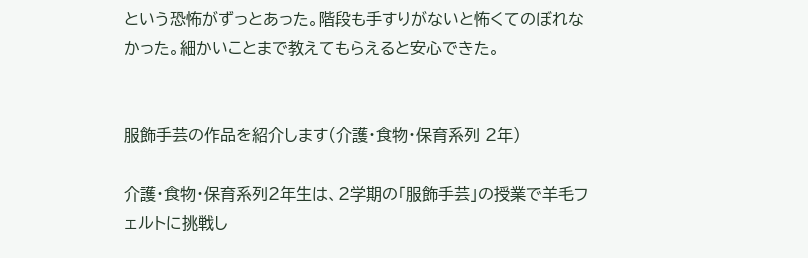という恐怖がずっとあった。階段も手すりがないと怖くてのぼれなかった。細かいことまで教えてもらえると安心できた。


服飾手芸の作品を紹介します(介護・食物・保育系列 2年)

介護・食物・保育系列2年生は、2学期の「服飾手芸」の授業で羊毛フェルトに挑戦し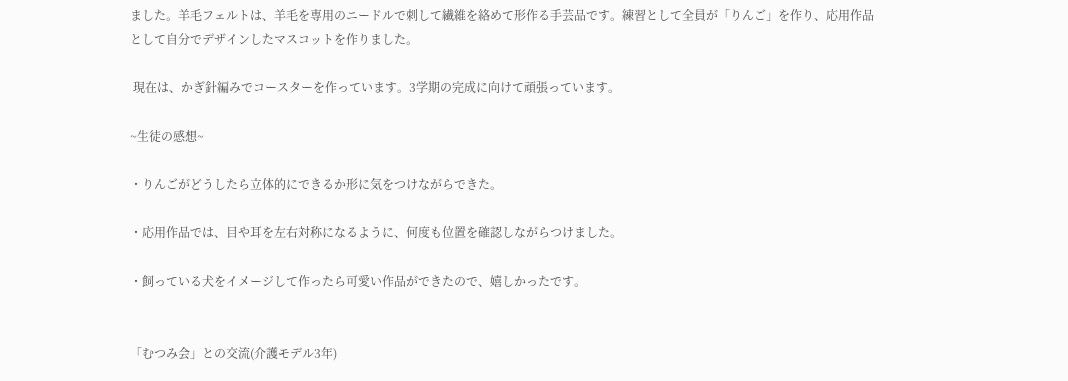ました。羊毛フェルトは、羊毛を専用のニードルで刺して繊維を絡めて形作る手芸品です。練習として全員が「りんご」を作り、応用作品として自分でデザインしたマスコットを作りました。

 現在は、かぎ針編みでコースターを作っています。3学期の完成に向けて頑張っています。

~生徒の感想~

・りんごがどうしたら立体的にできるか形に気をつけながらできた。

・応用作品では、目や耳を左右対称になるように、何度も位置を確認しながらつけました。

・飼っている犬をイメージして作ったら可愛い作品ができたので、嬉しかったです。


「むつみ会」との交流(介護モデル3年)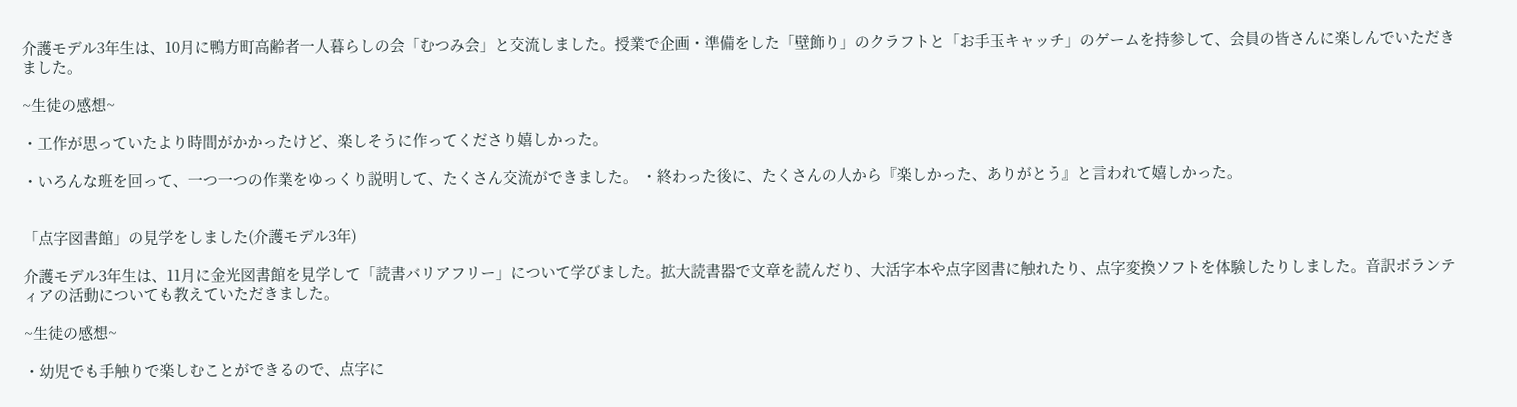介護モデル3年生は、10月に鴨方町高齢者一人暮らしの会「むつみ会」と交流しました。授業で企画・準備をした「壁飾り」のクラフトと「お手玉キャッチ」のゲームを持参して、会員の皆さんに楽しんでいただきました。

~生徒の感想~

・工作が思っていたより時間がかかったけど、楽しそうに作ってくださり嬉しかった。

・いろんな班を回って、一つ一つの作業をゆっくり説明して、たくさん交流ができました。 ・終わった後に、たくさんの人から『楽しかった、ありがとう』と言われて嬉しかった。


「点字図書館」の見学をしました(介護モデル3年)

介護モデル3年生は、11月に金光図書館を見学して「読書バリアフリー」について学びました。拡大読書器で文章を読んだり、大活字本や点字図書に触れたり、点字変換ソフトを体験したりしました。音訳ボランティアの活動についても教えていただきました。

~生徒の感想~

・幼児でも手触りで楽しむことができるので、点字に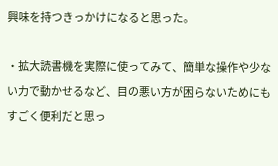興味を持つきっかけになると思った。

・拡大読書機を実際に使ってみて、簡単な操作や少ない力で動かせるなど、目の悪い方が困らないためにもすごく便利だと思っ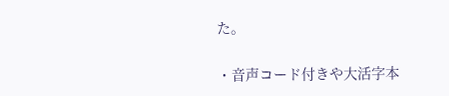た。

・音声コード付きや大活字本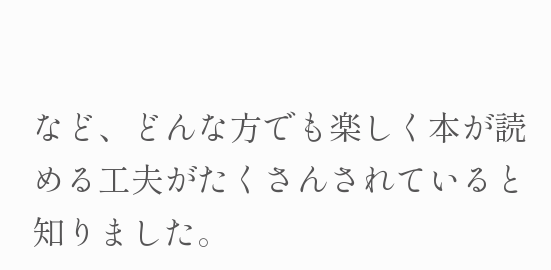など、どんな方でも楽しく本が読める工夫がたくさんされていると知りました。